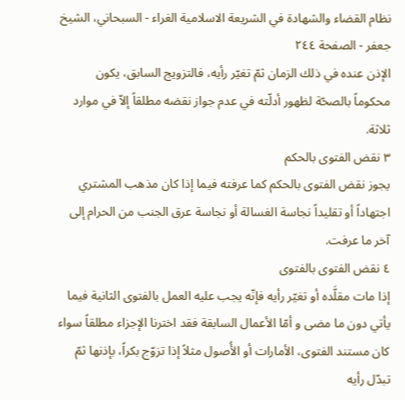نظام القضاء والشهادة في الشريعة الاسلامية الغراء - السبحاني، الشيخ جعفر - الصفحة ٢٤٤
الإذن عنده في ذلك الزمان ثمّ تغيّر رأيه، فالتزويج السابق، يكون محكوماً بالصحّة لظهور أدلّته في عدم جواز نقضه مطلقاً إلاّ في موارد ثلاثة.
٣ نقض الفتوى بالحكم
يجوز نقض الفتوى بالحكم كما عرفته فيما إذا كان مذهب المشتري اجتهاداً أو تقليداً نجاسة الغسالة أو نجاسة عرق الجنب من الحرام إلى آخر ما عرفت.
٤ نقض الفتوى بالفتوى
إذا مات مقلَّده أو تغيّر رأيه فإنّه يجب عليه العمل بالفتوى الثانية فيما يأتي دون ما مضى و أمّا الأعمال السابقة فقد اخترنا الإجزاء مطلقاً سواء كان مستند الفتوى، الأمارات أو الأُصول مثلاً إذا تزوّج بكراً، بإذنها ثمّ تبدّل رأيه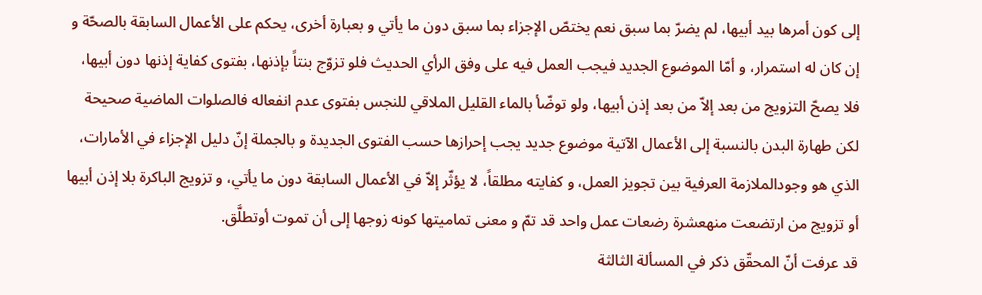إلى كون أمرها بيد أبيها، لم يضرّ بما سبق نعم يختصّ الإجزاء بما سبق دون ما يأتي و بعبارة أخرى، يحكم على الأعمال السابقة بالصحّة و إن كان له استمرار، و أمّا الموضوع الجديد فيجب العمل فيه على وفق الرأي الحديث فلو تزوّج بنتاً بإذنها، بفتوى كفاية إذنها دون أبيها، فلا يصحّ التزويج من بعد إلاّ من بعد إذن أبيها، ولو توضّأ بالماء القليل الملاقي للنجس بفتوى عدم انفعاله فالصلوات الماضية صحيحة لكن طهارة البدن بالنسبة إلى الأعمال الآتية موضوع جديد يجب إحرازها حسب الفتوى الجديدة و بالجملة إنّ دليل الإجزاء في الأمارات، الذي هو وجودالملازمة العرفية بين تجويز العمل، و كفايته مطلقاً، لا يؤثّر إلاّ في الأعمال السابقة دون ما يأتي، و تزويج الباكرة بلا إذن أبيها أو تزويج من ارتضعت منهعشرة رضعات عمل واحد قد تمّ و معنى تماميتها كونه زوجها إلى أن تموت أوتطلَّق.
قد عرفت أنّ المحقّق ذكر في المسألة الثالثة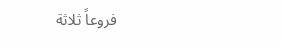فروعاً ثلاثة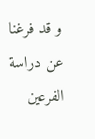و قد فرغنا عن دراسة الفرعين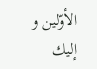الأوّلين و إليك